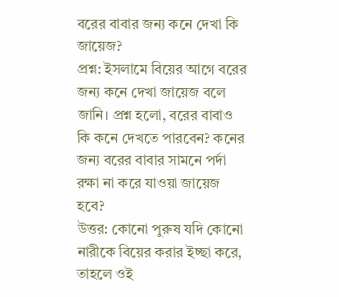বরের বাবার জন্য কনে দেখা কি জায়েজ?
প্রশ্ন: ইসলামে বিয়ের আগে বরের জন্য কনে দেখা জায়েজ বলে জানি। প্রশ্ন হলো, বরের বাবাও কি কনে দেখতে পারবেন? কনের জন্য বরের বাবার সামনে পর্দা রক্ষা না করে যাওয়া জায়েজ হবে?
উত্তর: কোনো পুরুষ যদি কোনো নারীকে বিয়ের করার ইচ্ছা করে, তাহলে ওই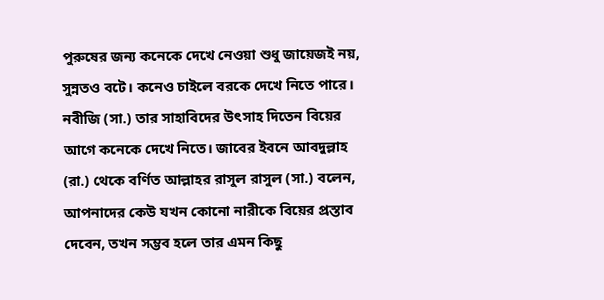পুরুষের জন্য কনেকে দেখে নেওয়া শুধু জায়েজই নয়, সুন্নতও বটে। কনেও চাইলে বরকে দেখে নিতে পারে।
নবীজি (সা.) তার সাহাবিদের উৎসাহ দিতেন বিয়ের আগে কনেকে দেখে নিতে। জাবের ইবনে আবদুল্লাহ (রা.) থেকে বর্ণিত আল্লাহর রাসুল রাসুল (সা.) বলেন, আপনাদের কেউ যখন কোনো নারীকে বিয়ের প্রস্তাব দেবেন, তখন সম্ভব হলে তার এমন কিছু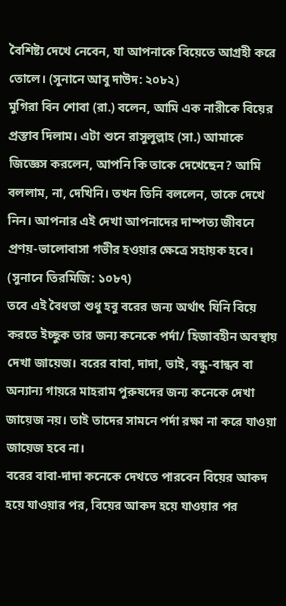বৈশিষ্ট্য দেখে নেবেন, যা আপনাকে বিয়েতে আগ্রহী করে তোলে। (সুনানে আবু দাউদ: ২০৮২)
মুগিরা বিন শোবা (রা.) বলেন, আমি এক নারীকে বিয়ের প্রস্তাব দিলাম। এটা শুনে রাসুলুল্লাহ (সা.) আমাকে জিজ্ঞেস করলেন, আপনি কি তাকে দেখেছেন? আমি বললাম, না, দেখিনি। তখন তিনি বললেন, তাকে দেখে নিন। আপনার এই দেখা আপনাদের দাম্পত্য জীবনে প্রণয়-ভালোবাসা গভীর হওয়ার ক্ষেত্রে সহায়ক হবে। (সুনানে তিরমিজি: ১০৮৭)
তবে এই বৈধতা শুধু হবু বরের জন্য অর্থাৎ যিনি বিয়ে করতে ইচ্ছুক তার জন্য কনেকে পর্দা/ হিজাবহীন অবস্থায় দেখা জায়েজ। বরের বাবা, দাদা, ভাই, বন্ধু-বান্ধব বা অন্যান্য গায়রে মাহরাম পুরুষদের জন্য কনেকে দেখা জায়েজ নয়। তাই তাদের সামনে পর্দা রক্ষা না করে যাওয়া জায়েজ হবে না।
বরের বাবা-দাদা কনেকে দেখতে পারবেন বিয়ের আকদ হয়ে যাওয়ার পর, বিয়ের আকদ হয়ে যাওয়ার পর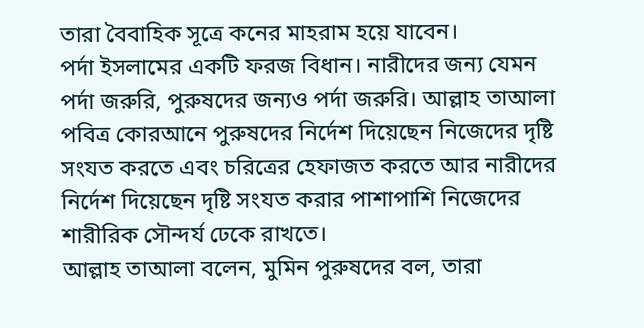তারা বৈবাহিক সূত্রে কনের মাহরাম হয়ে যাবেন।
পর্দা ইসলামের একটি ফরজ বিধান। নারীদের জন্য যেমন পর্দা জরুরি, পুরুষদের জন্যও পর্দা জরুরি। আল্লাহ তাআলা পবিত্র কোরআনে পুরুষদের নির্দেশ দিয়েছেন নিজেদের দৃষ্টি সংযত করতে এবং চরিত্রের হেফাজত করতে আর নারীদের নির্দেশ দিয়েছেন দৃষ্টি সংযত করার পাশাপাশি নিজেদের শারীরিক সৌন্দর্য ঢেকে রাখতে।
আল্লাহ তাআলা বলেন, মুমিন পুরুষদের বল, তারা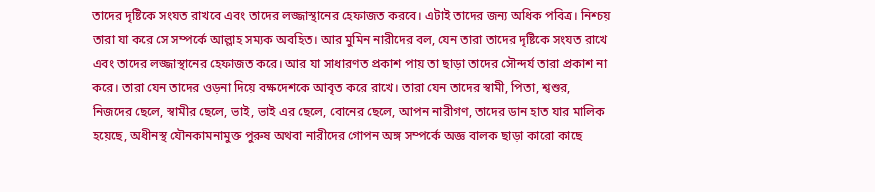তাদের দৃষ্টিকে সংযত রাখবে এবং তাদের লজ্জাস্থানের হেফাজত করবে। এটাই তাদের জন্য অধিক পবিত্র। নিশ্চয় তারা যা করে সে সম্পর্কে আল্লাহ সম্যক অবহিত। আর মুমিন নারীদের বল, যেন তারা তাদের দৃষ্টিকে সংযত রাখে এবং তাদের লজ্জাস্থানের হেফাজত করে। আর যা সাধারণত প্রকাশ পায় তা ছাড়া তাদের সৌন্দর্য তারা প্রকাশ না করে। তারা যেন তাদের ওড়না দিয়ে বক্ষদেশকে আবৃত করে রাখে। তারা যেন তাদের স্বামী, পিতা, শ্বশুর, নিজদের ছেলে, স্বামীর ছেলে, ভাই, ভাই এর ছেলে, বোনের ছেলে, আপন নারীগণ, তাদের ডান হাত যার মালিক হয়েছে, অধীনস্থ যৌনকামনামুক্ত পুরুষ অথবা নারীদের গোপন অঙ্গ সম্পর্কে অজ্ঞ বালক ছাড়া কারো কাছে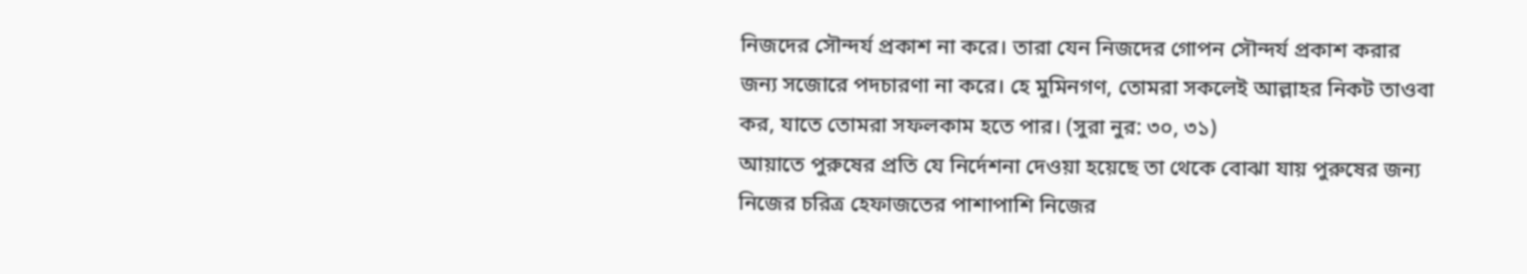নিজদের সৌন্দর্য প্রকাশ না করে। তারা যেন নিজদের গোপন সৌন্দর্য প্রকাশ করার জন্য সজোরে পদচারণা না করে। হে মুমিনগণ, তোমরা সকলেই আল্লাহর নিকট তাওবা কর, যাতে তোমরা সফলকাম হতে পার। (সুরা নুর: ৩০, ৩১)
আয়াতে পুরুষের প্রতি যে নির্দেশনা দেওয়া হয়েছে তা থেকে বোঝা যায় পুরুষের জন্য নিজের চরিত্র হেফাজতের পাশাপাশি নিজের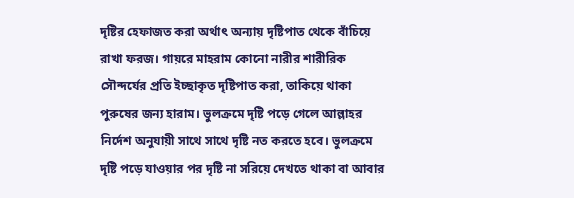দৃষ্টির হেফাজত করা অর্থাৎ অন্যায় দৃষ্টিপাত থেকে বাঁচিয়ে রাখা ফরজ। গায়রে মাহরাম কোনো নারীর শারীরিক সৌন্দর্যের প্রতি ইচ্ছাকৃত দৃষ্টিপাত করা, তাকিয়ে থাকা পুরুষের জন্য হারাম। ভুলক্রমে দৃষ্টি পড়ে গেলে আল্লাহর নির্দেশ অনুযায়ী সাথে সাথে দৃষ্টি নত করতে হবে। ভুলক্রমে দৃষ্টি পড়ে যাওয়ার পর দৃষ্টি না সরিয়ে দেখতে থাকা বা আবার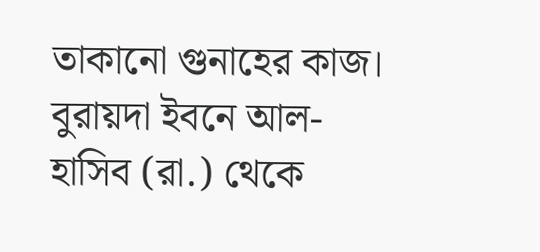তাকানো গুনাহের কাজ।
বুরায়দা ইবনে আল-হাসিব (রা.) থেকে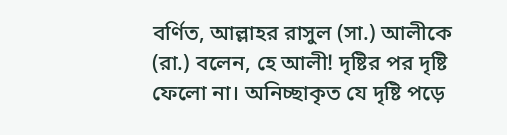বর্ণিত, আল্লাহর রাসুল (সা.) আলীকে (রা.) বলেন, হে আলী! দৃষ্টির পর দৃষ্টি ফেলো না। অনিচ্ছাকৃত যে দৃষ্টি পড়ে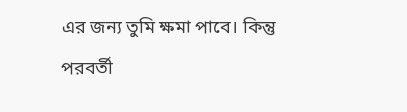এর জন্য তুমি ক্ষমা পাবে। কিন্তু পরবর্তী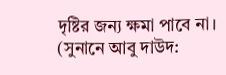দৃষ্টির জন্য ক্ষমা পাবে না। (সুনানে আবু দাউদ: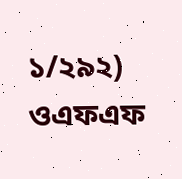১/২৯২)
ওএফএফ